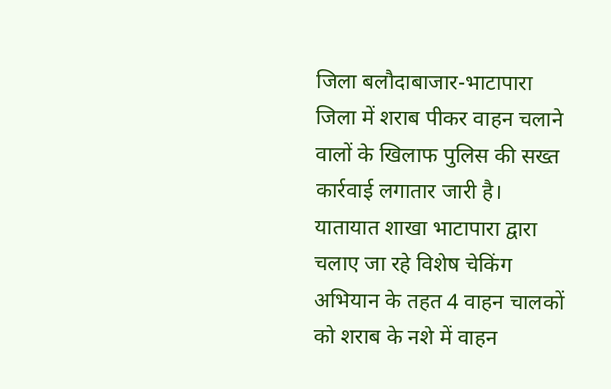जिला बलौदाबाजार-भाटापारा जिला में शराब पीकर वाहन चलाने वालों के खिलाफ पुलिस की सख्त कार्रवाई लगातार जारी है। यातायात शाखा भाटापारा द्वारा चलाए जा रहे विशेष चेकिंग अभियान के तहत 4 वाहन चालकों को शराब के नशे में वाहन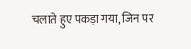चलाते हुए पकड़ा गया, जिन पर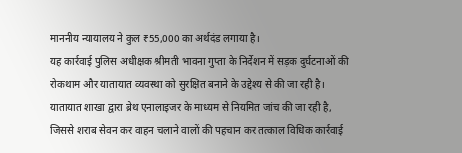माननीय न्यायालय ने कुल ₹55,000 का अर्थदंड लगाया है।
यह कार्रवाई पुलिस अधीक्षक श्रीमती भावना गुप्ता के निर्देशन में सड़क दुर्घटनाओं की रोकथाम और यातायात व्यवस्था को सुरक्षित बनाने के उद्देश्य से की जा रही है। यातायात शाखा द्वारा ब्रेथ एनालाइजर के माध्यम से नियमित जांच की जा रही है, जिससे शराब सेवन कर वाहन चलाने वालों की पहचान कर तत्काल विधिक कार्रवाई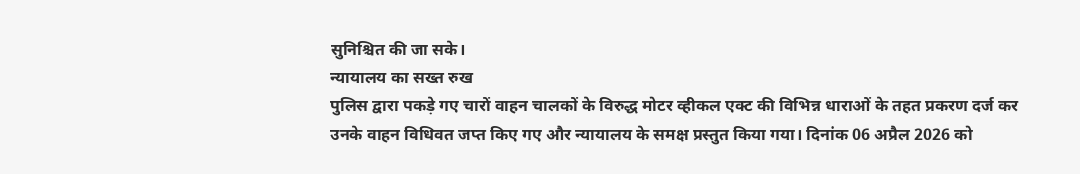सुनिश्चित की जा सके।
न्यायालय का सख्त रुख
पुलिस द्वारा पकड़े गए चारों वाहन चालकों के विरुद्ध मोटर व्हीकल एक्ट की विभिन्न धाराओं के तहत प्रकरण दर्ज कर उनके वाहन विधिवत जप्त किए गए और न्यायालय के समक्ष प्रस्तुत किया गया। दिनांक 06 अप्रैल 2026 को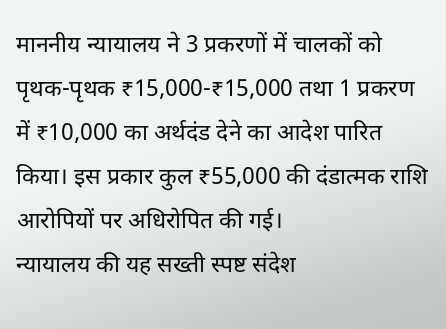माननीय न्यायालय ने 3 प्रकरणों में चालकों को पृथक-पृथक ₹15,000-₹15,000 तथा 1 प्रकरण में ₹10,000 का अर्थदंड देने का आदेश पारित किया। इस प्रकार कुल ₹55,000 की दंडात्मक राशि आरोपियों पर अधिरोपित की गई।
न्यायालय की यह सख्ती स्पष्ट संदेश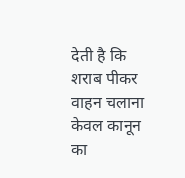देती है कि शराब पीकर वाहन चलाना केवल कानून का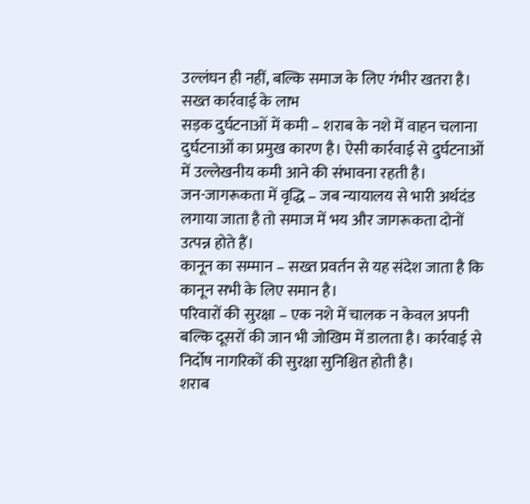उल्लंघन ही नहीं, बल्कि समाज के लिए गंभीर खतरा है।
सख्त कार्रवाई के लाभ
सड़क दुर्घटनाओं में कमी – शराब के नशे में वाहन चलाना दुर्घटनाओं का प्रमुख कारण है। ऐसी कार्रवाई से दुर्घटनाओं में उल्लेखनीय कमी आने की संभावना रहती है।
जन-जागरूकता में वृद्धि – जब न्यायालय से भारी अर्थदंड लगाया जाता है तो समाज में भय और जागरूकता दोनों उत्पन्न होते हैं।
कानून का सम्मान – सख्त प्रवर्तन से यह संदेश जाता है कि कानून सभी के लिए समान है।
परिवारों की सुरक्षा – एक नशे में चालक न केवल अपनी बल्कि दूसरों की जान भी जोखिम में डालता है। कार्रवाई से निर्दोष नागरिकों की सुरक्षा सुनिश्चित होती है।
शराब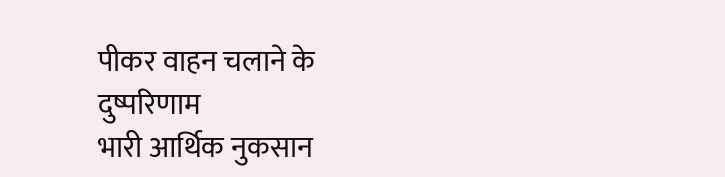पीकर वाहन चलाने के दुष्परिणाम
भारी आर्थिक नुकसान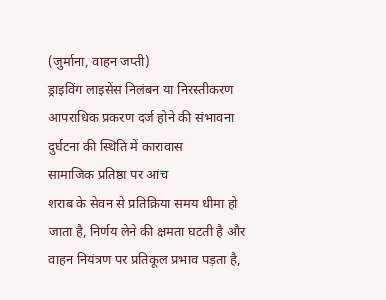(जुर्माना, वाहन जप्ती)
ड्राइविंग लाइसेंस निलंबन या निरस्तीकरण
आपराधिक प्रकरण दर्ज होने की संभावना
दुर्घटना की स्थिति में कारावास
सामाजिक प्रतिष्ठा पर आंच
शराब के सेवन से प्रतिक्रिया समय धीमा हो जाता है, निर्णय लेने की क्षमता घटती है और वाहन नियंत्रण पर प्रतिकूल प्रभाव पड़ता है,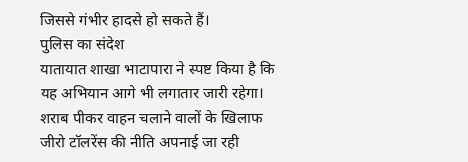जिससे गंभीर हादसे हो सकते हैं।
पुलिस का संदेश
यातायात शाखा भाटापारा ने स्पष्ट किया है कि यह अभियान आगे भी लगातार जारी रहेगा। शराब पीकर वाहन चलाने वालों के खिलाफ जीरो टॉलरेंस की नीति अपनाई जा रही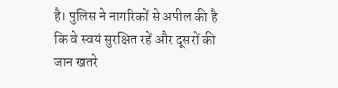है। पुलिस ने नागरिकों से अपील की है कि वे स्वयं सुरक्षित रहें और दूसरों की जान खतरे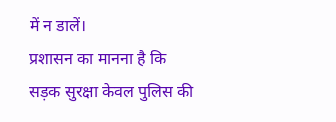में न डालें।
प्रशासन का मानना है कि सड़क सुरक्षा केवल पुलिस की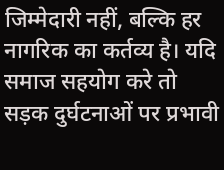जिम्मेदारी नहीं, बल्कि हर नागरिक का कर्तव्य है। यदि समाज सहयोग करे तो सड़क दुर्घटनाओं पर प्रभावी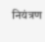नियंत्रण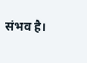संभव है।